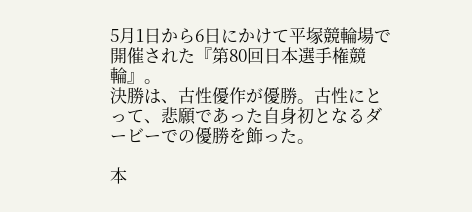5月1日から6日にかけて平塚競輪場で開催された『第80回日本選手権競輪』。
決勝は、古性優作が優勝。古性にとって、悲願であった自身初となるダービーでの優勝を飾った。

本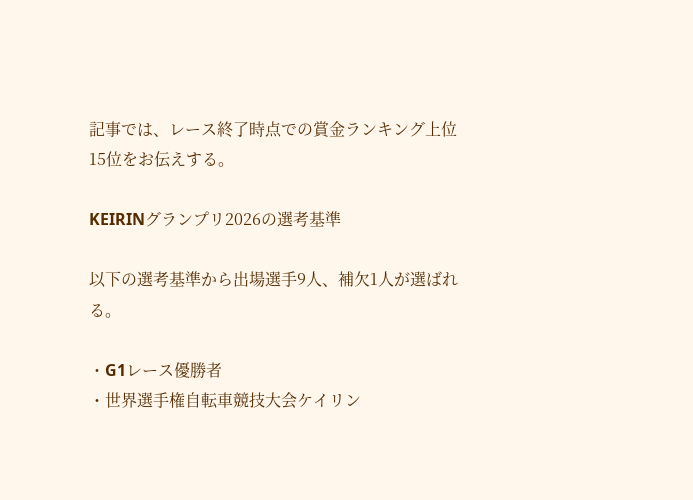記事では、レース終了時点での賞金ランキング上位15位をお伝えする。

KEIRINグランプリ2026の選考基準

以下の選考基準から出場選手9人、補欠1人が選ばれる。

・G1レース優勝者
・世界選手権自転車競技大会ケイリン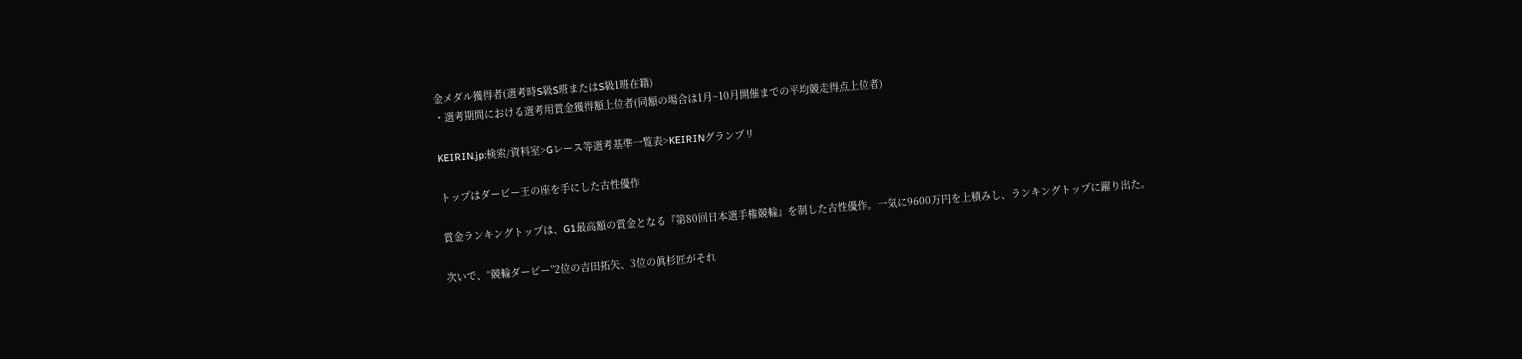金メダル獲得者(選考時S級S班またはS級1班在籍)
・選考期間における選考用賞金獲得額上位者(同額の場合は1月~10月開催までの平均競走得点上位者)

KEIRIN.jp:検索/資料室>Gレース等選考基準一覧表>KEIRINグランプリ

トップはダービー王の座を手にした古性優作

賞金ランキングトップは、G1最高額の賞金となる『第80回日本選手権競輪』を制した古性優作。一気に9600万円を上積みし、ランキングトップに躍り出た。

次いで、“競輪ダービー”2位の吉田拓矢、3位の眞杉匠がそれ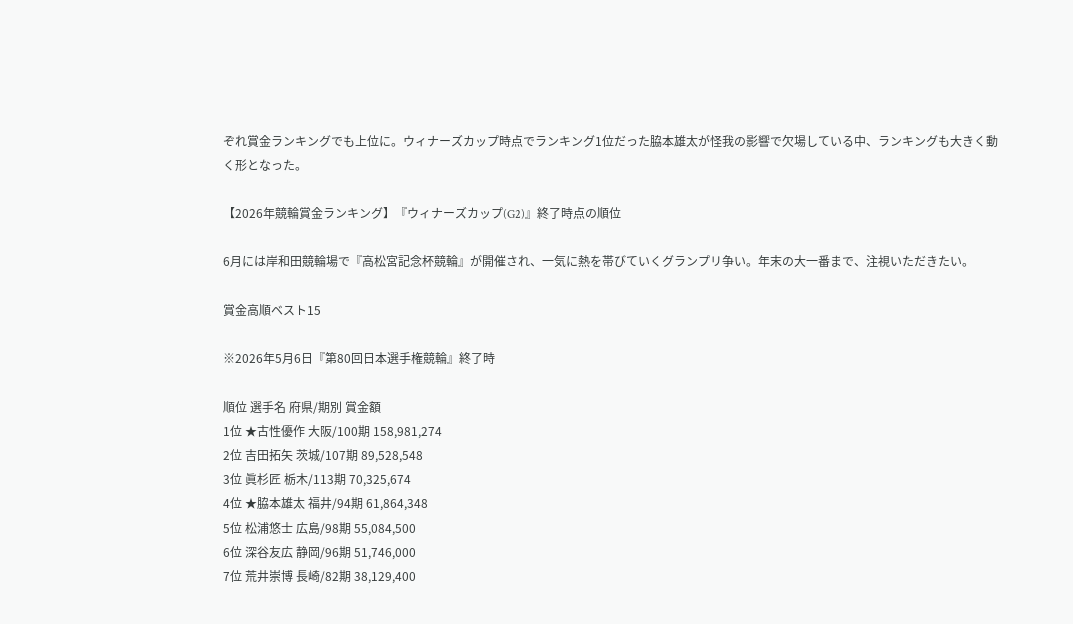ぞれ賞金ランキングでも上位に。ウィナーズカップ時点でランキング1位だった脇本雄太が怪我の影響で欠場している中、ランキングも大きく動く形となった。

【2026年競輪賞金ランキング】『ウィナーズカップ(G2)』終了時点の順位

6月には岸和田競輪場で『高松宮記念杯競輪』が開催され、一気に熱を帯びていくグランプリ争い。年末の大一番まで、注視いただきたい。

賞金高順ベスト15

※2026年5月6日『第80回日本選手権競輪』終了時

順位 選手名 府県/期別 賞金額
1位 ★古性優作 大阪/100期 158,981,274
2位 吉田拓矢 茨城/107期 89,528,548
3位 眞杉匠 栃木/113期 70,325,674
4位 ★脇本雄太 福井/94期 61,864,348
5位 松浦悠士 広島/98期 55,084,500
6位 深谷友広 静岡/96期 51,746,000
7位 荒井崇博 長崎/82期 38,129,400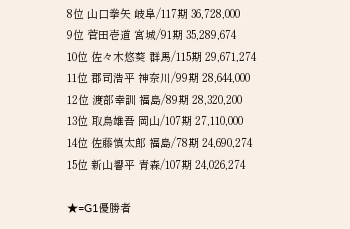8位 山口拳矢 岐阜/117期 36,728,000
9位 菅田壱道 宮城/91期 35,289,674
10位 佐々木悠葵 群馬/115期 29,671,274
11位 郡司浩平 神奈川/99期 28,644,000
12位 渡部幸訓 福島/89期 28,320,200
13位 取鳥雄吾 岡山/107期 27,110,000
14位 佐藤慎太郎 福島/78期 24,690,274
15位 新山響平 青森/107期 24,026,274

★=G1優勝者